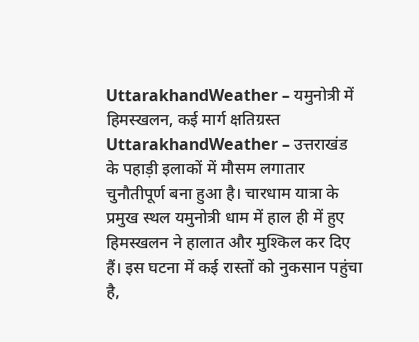UttarakhandWeather – यमुनोत्री में हिमस्खलन, कई मार्ग क्षतिग्रस्त
UttarakhandWeather – उत्तराखंड के पहाड़ी इलाकों में मौसम लगातार चुनौतीपूर्ण बना हुआ है। चारधाम यात्रा के प्रमुख स्थल यमुनोत्री धाम में हाल ही में हुए हिमस्खलन ने हालात और मुश्किल कर दिए हैं। इस घटना में कई रास्तों को नुकसान पहुंचा है,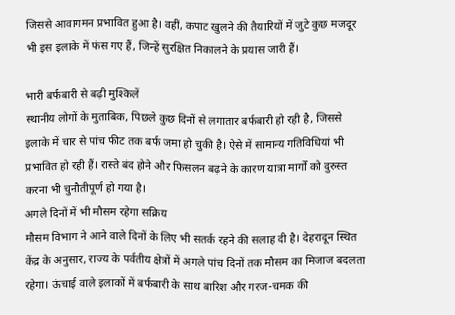जिससे आवागमन प्रभावित हुआ है। वहीं, कपाट खुलने की तैयारियों में जुटे कुछ मजदूर भी इस इलाके में फंस गए हैं, जिन्हें सुरक्षित निकालने के प्रयास जारी हैं।

भारी बर्फबारी से बढ़ी मुश्किलें
स्थानीय लोगों के मुताबिक, पिछले कुछ दिनों से लगातार बर्फबारी हो रही है, जिससे इलाके में चार से पांच फीट तक बर्फ जमा हो चुकी है। ऐसे में सामान्य गतिविधियां भी प्रभावित हो रही हैं। रास्ते बंद होने और फिसलन बढ़ने के कारण यात्रा मार्गों को दुरुस्त करना भी चुनौतीपूर्ण हो गया है।
अगले दिनों में भी मौसम रहेगा सक्रिय
मौसम विभाग ने आने वाले दिनों के लिए भी सतर्क रहने की सलाह दी है। देहरादून स्थित केंद्र के अनुसार, राज्य के पर्वतीय क्षेत्रों में अगले पांच दिनों तक मौसम का मिजाज बदलता रहेगा। ऊंचाई वाले इलाकों में बर्फबारी के साथ बारिश और गरज-चमक की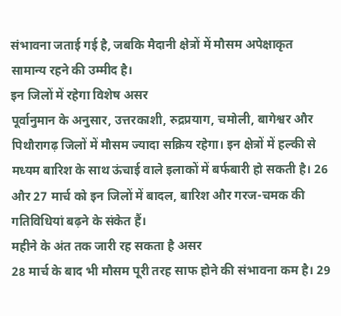संभावना जताई गई है, जबकि मैदानी क्षेत्रों में मौसम अपेक्षाकृत सामान्य रहने की उम्मीद है।
इन जिलों में रहेगा विशेष असर
पूर्वानुमान के अनुसार, उत्तरकाशी, रुद्रप्रयाग, चमोली, बागेश्वर और पिथौरागढ़ जिलों में मौसम ज्यादा सक्रिय रहेगा। इन क्षेत्रों में हल्की से मध्यम बारिश के साथ ऊंचाई वाले इलाकों में बर्फबारी हो सकती है। 26 और 27 मार्च को इन जिलों में बादल, बारिश और गरज-चमक की गतिविधियां बढ़ने के संकेत हैं।
महीने के अंत तक जारी रह सकता है असर
28 मार्च के बाद भी मौसम पूरी तरह साफ होने की संभावना कम है। 29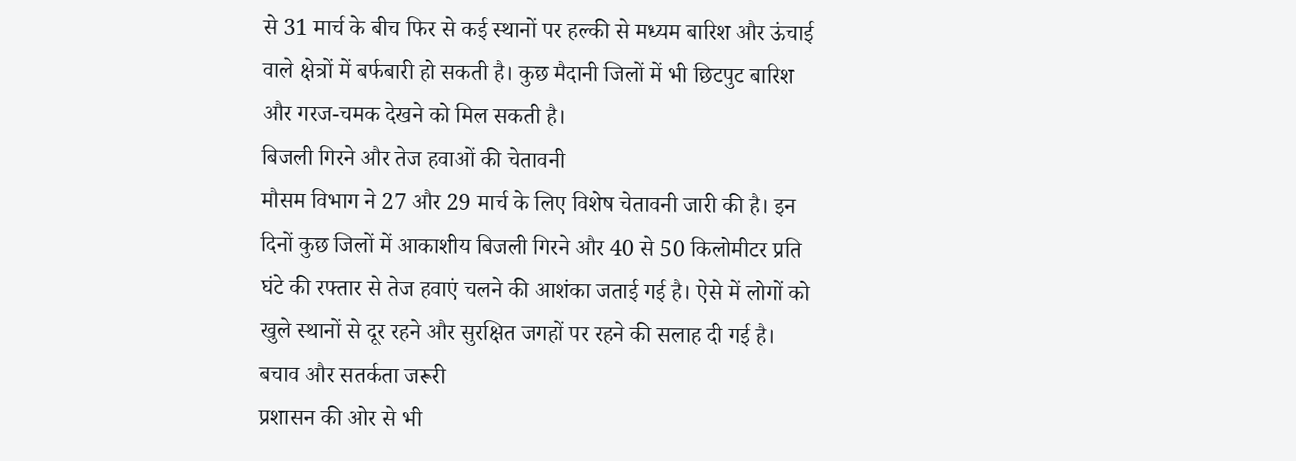से 31 मार्च के बीच फिर से कई स्थानों पर हल्की से मध्यम बारिश और ऊंचाई वाले क्षेत्रों में बर्फबारी हो सकती है। कुछ मैदानी जिलों में भी छिटपुट बारिश और गरज-चमक देखने को मिल सकती है।
बिजली गिरने और तेज हवाओं की चेतावनी
मौसम विभाग ने 27 और 29 मार्च के लिए विशेष चेतावनी जारी की है। इन दिनों कुछ जिलों में आकाशीय बिजली गिरने और 40 से 50 किलोमीटर प्रति घंटे की रफ्तार से तेज हवाएं चलने की आशंका जताई गई है। ऐसे में लोगों को खुले स्थानों से दूर रहने और सुरक्षित जगहों पर रहने की सलाह दी गई है।
बचाव और सतर्कता जरूरी
प्रशासन की ओर से भी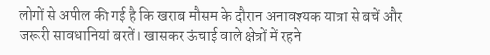लोगों से अपील की गई है कि खराब मौसम के दौरान अनावश्यक यात्रा से बचें और जरूरी सावधानियां बरतें। खासकर ऊंचाई वाले क्षेत्रों में रहने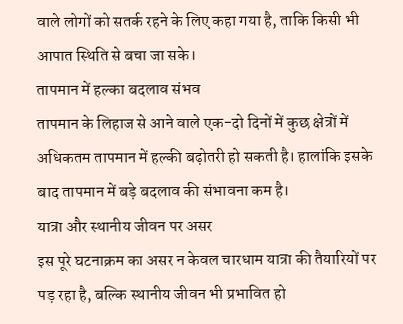वाले लोगों को सतर्क रहने के लिए कहा गया है, ताकि किसी भी आपात स्थिति से बचा जा सके।
तापमान में हल्का बदलाव संभव
तापमान के लिहाज से आने वाले एक-दो दिनों में कुछ क्षेत्रों में अधिकतम तापमान में हल्की बढ़ोतरी हो सकती है। हालांकि इसके बाद तापमान में बड़े बदलाव की संभावना कम है।
यात्रा और स्थानीय जीवन पर असर
इस पूरे घटनाक्रम का असर न केवल चारधाम यात्रा की तैयारियों पर पड़ रहा है, बल्कि स्थानीय जीवन भी प्रभावित हो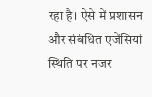रहा है। ऐसे में प्रशासन और संबंधित एजेंसियां स्थिति पर नजर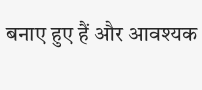बनाए हुए हैं और आवश्यक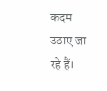कदम उठाए जा रहे हैं।